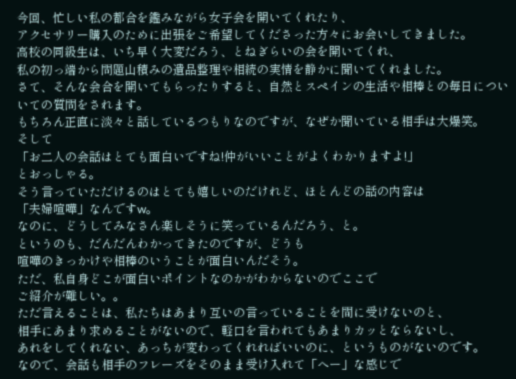今回、忙しい私の都合を鑑みながら女子会を開いてくれたり、
アクセサリー購入のために出張をご希望してくださった方々にお会いしてきました。
高校の同級生は、いち早く大変だろう、とねぎらいの会を開いてくれ、
私の初っ端から問題山積みの遺品整理や相続の実情を静かに聞いてくれました。
さて、そんな会合を開いてもらったりすると、自然とスペインの生活や相棒との毎日についいての質問をされます。
もちろん正直に淡々と話しているつもりなのですが、なぜか聞いている相手は大爆笑。
そして
「お二人の会話はとても面白いですね!仲がいいことがよくわかりますよ!」
とおっしゃる。
そう言っていただけるのはとても嬉しいのだけれど、ほとんどの話の内容は
「夫婦喧嘩」なんですw。
なのに、どうしてみなさん楽しそうに笑っているんだろう、と。
というのも、だんだんわかってきたのですが、どうも
喧嘩のきっかけや相棒のいうことが面白いんだそう。
ただ、私自身どこが面白いポイントなのかがわからないのでここで
ご紹介が難しい。。
ただ言えることは、私たちはあまり互いの言っていることを間に受けないのと、
相手にあまり求めることがないので、軽口を言われてもあまりカッとならないし、
あれをしてくれない、あっちが変わってくれればいいのに、というものがないのです。
なので、会話も相手のフレーズをそのまま受け入れて「へー」な感じで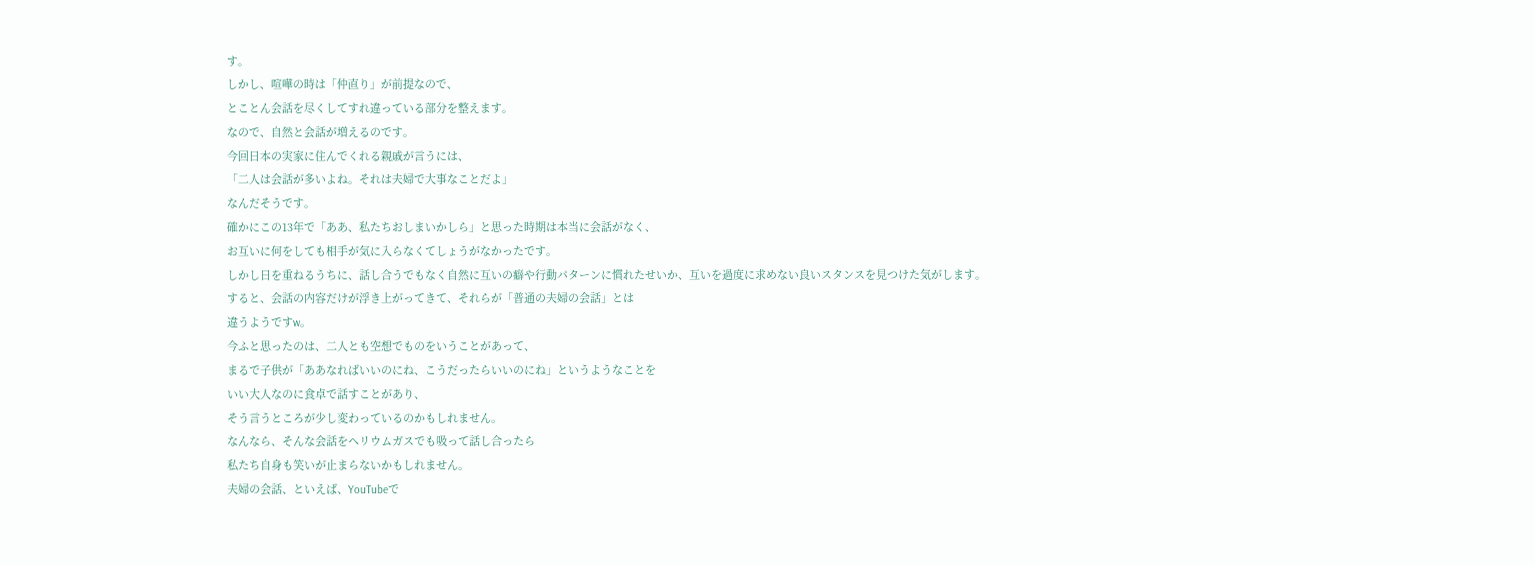す。
しかし、喧嘩の時は「仲直り」が前提なので、
とことん会話を尽くしてすれ違っている部分を整えます。
なので、自然と会話が増えるのです。
今回日本の実家に住んでくれる親戚が言うには、
「二人は会話が多いよね。それは夫婦で大事なことだよ」
なんだそうです。
確かにこの13年で「ああ、私たちおしまいかしら」と思った時期は本当に会話がなく、
お互いに何をしても相手が気に入らなくてしょうがなかったです。
しかし日を重ねるうちに、話し合うでもなく自然に互いの癖や行動パターンに慣れたせいか、互いを過度に求めない良いスタンスを見つけた気がします。
すると、会話の内容だけが浮き上がってきて、それらが「普通の夫婦の会話」とは
違うようですw。
今ふと思ったのは、二人とも空想でものをいうことがあって、
まるで子供が「ああなればいいのにね、こうだったらいいのにね」というようなことを
いい大人なのに食卓で話すことがあり、
そう言うところが少し変わっているのかもしれません。
なんなら、そんな会話をヘリウムガスでも吸って話し合ったら
私たち自身も笑いが止まらないかもしれません。
夫婦の会話、といえば、YouTubeで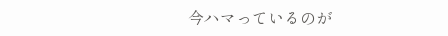今ハマっているのが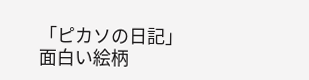「ピカソの日記」
面白い絵柄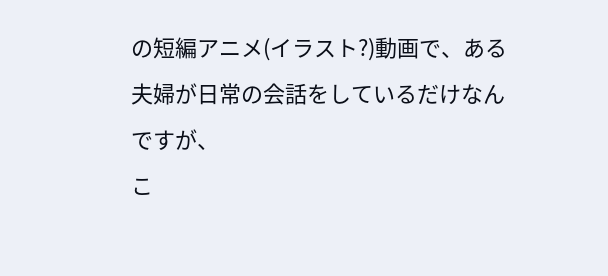の短編アニメ(イラスト?)動画で、ある夫婦が日常の会話をしているだけなんですが、
こ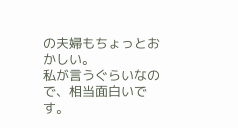の夫婦もちょっとおかしい。
私が言うぐらいなので、相当面白いです。